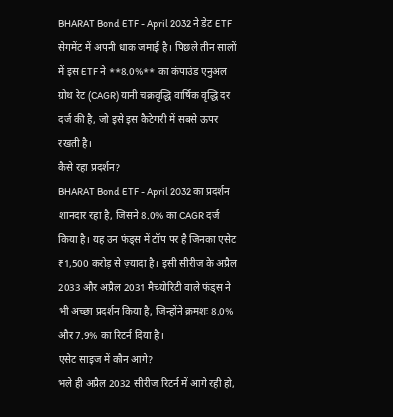BHARAT Bond ETF - April 2032 ने डेट ETF सेगमेंट में अपनी धाक जमाई है। पिछले तीन सालों में इस ETF ने **8.0%** का कंपाउंड एनुअल ग्रोथ रेट (CAGR) यानी चक्रवृद्धि वार्षिक वृद्धि दर दर्ज की है, जो इसे इस कैटेगरी में सबसे ऊपर रखती है।
कैसे रहा प्रदर्शन?
BHARAT Bond ETF - April 2032 का प्रदर्शन शानदार रहा है, जिसने 8.0% का CAGR दर्ज किया है। यह उन फंड्स में टॉप पर है जिनका एसेट ₹1,500 करोड़ से ज़्यादा है। इसी सीरीज के अप्रैल 2033 और अप्रैल 2031 मैच्योरिटी वाले फंड्स ने भी अच्छा प्रदर्शन किया है, जिन्होंने क्रमशः 8.0% और 7.9% का रिटर्न दिया है।
एसेट साइज में कौन आगे?
भले ही अप्रैल 2032 सीरीज रिटर्न में आगे रही हो,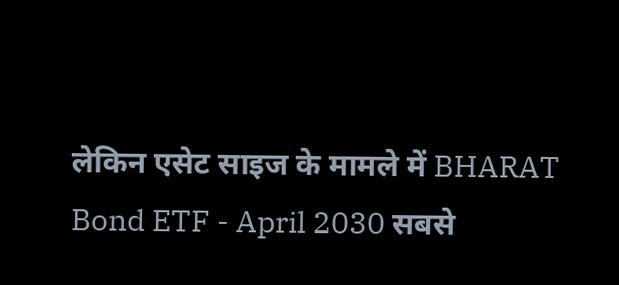लेकिन एसेट साइज के मामले में BHARAT Bond ETF - April 2030 सबसे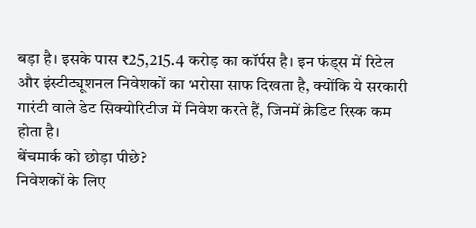बड़ा है। इसके पास ₹25,215.4 करोड़ का कॉर्पस है। इन फंड्स में रिटेल और इंस्टीट्यूशनल निवेशकों का भरोसा साफ दिखता है, क्योंकि ये सरकारी गारंटी वाले डेट सिक्योरिटीज में निवेश करते हैं, जिनमें क्रेडिट रिस्क कम होता है।
बेंचमार्क को छोड़ा पीछे?
निवेशकों के लिए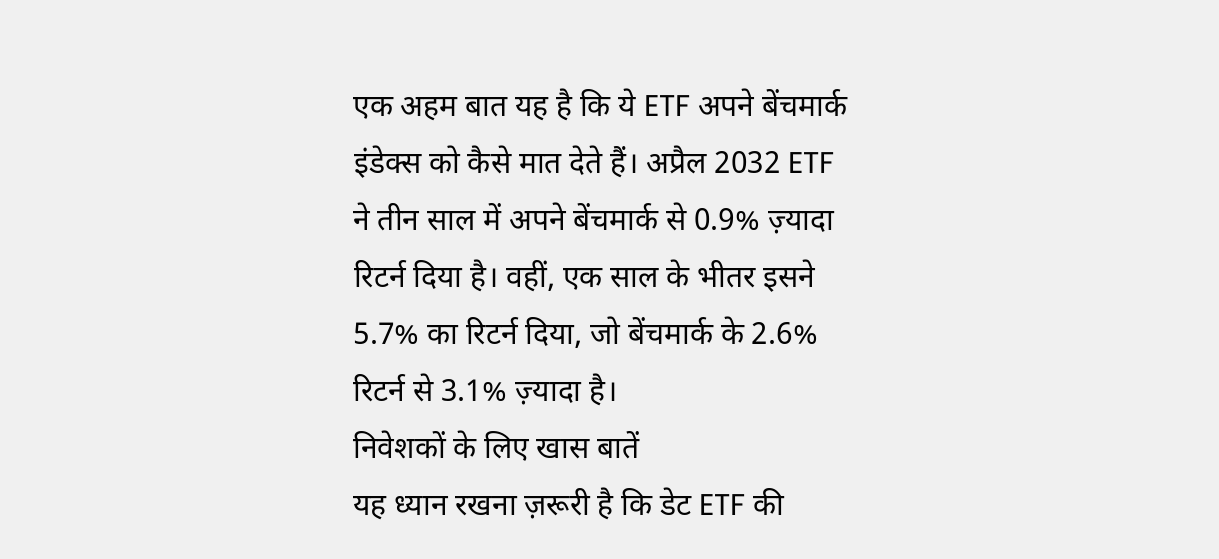एक अहम बात यह है कि ये ETF अपने बेंचमार्क इंडेक्स को कैसे मात देते हैं। अप्रैल 2032 ETF ने तीन साल में अपने बेंचमार्क से 0.9% ज़्यादा रिटर्न दिया है। वहीं, एक साल के भीतर इसने 5.7% का रिटर्न दिया, जो बेंचमार्क के 2.6% रिटर्न से 3.1% ज़्यादा है।
निवेशकों के लिए खास बातें
यह ध्यान रखना ज़रूरी है कि डेट ETF की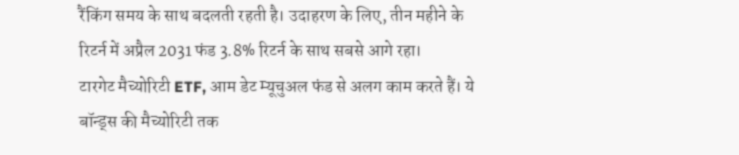रैंकिंग समय के साथ बदलती रहती है। उदाहरण के लिए, तीन महीने के रिटर्न में अप्रैल 2031 फंड 3.8% रिटर्न के साथ सबसे आगे रहा।
टारगेट मैच्योरिटी ETF, आम डेट म्यूचुअल फंड से अलग काम करते हैं। ये बॉन्ड्स की मैच्योरिटी तक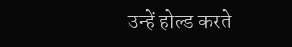उन्हें होल्ड करते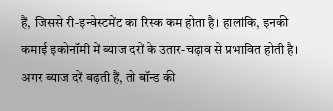हैं, जिससे री-इन्वेस्टमेंट का रिस्क कम होता है। हालांकि, इनकी कमाई इकोनॉमी में ब्याज दरों के उतार-चढ़ाव से प्रभावित होती है। अगर ब्याज दरें बढ़ती हैं, तो बॉन्ड की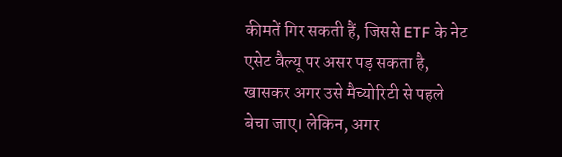कीमतें गिर सकती हैं, जिससे ETF के नेट एसेट वैल्यू पर असर पड़ सकता है, खासकर अगर उसे मैच्योरिटी से पहले बेचा जाए। लेकिन, अगर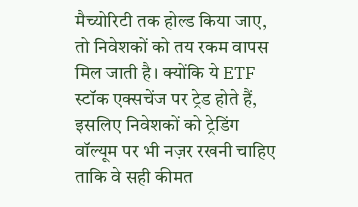मैच्योरिटी तक होल्ड किया जाए, तो निवेशकों को तय रकम वापस मिल जाती है। क्योंकि ये ETF स्टॉक एक्सचेंज पर ट्रेड होते हैं, इसलिए निवेशकों को ट्रेडिंग वॉल्यूम पर भी नज़र रखनी चाहिए ताकि वे सही कीमत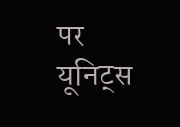पर यूनिट्स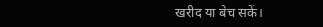खरीद या बेच सकें।